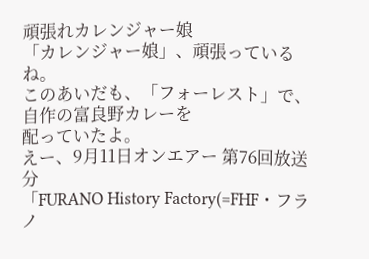頑張れカレンジャー娘
「カレンジャー娘」、頑張っているね。
このあいだも、「フォーレスト」で、自作の富良野カレーを
配っていたよ。
えー、9月11日オンエアー 第76回放送分
「FURANO History Factory(=FHF・フラノ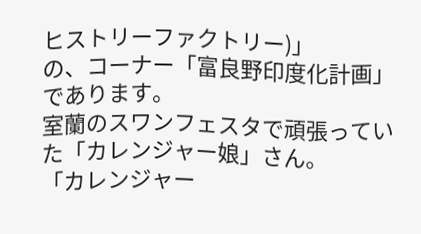ヒストリーファクトリー)」
の、コーナー「富良野印度化計画」であります。
室蘭のスワンフェスタで頑張っていた「カレンジャー娘」さん。
「カレンジャー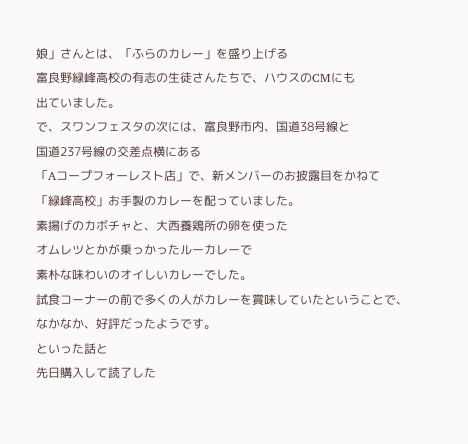娘」さんとは、「ふらのカレー」を盛り上げる
富良野緑峰高校の有志の生徒さんたちで、ハウスのCMにも
出ていました。
で、スワンフェスタの次には、富良野市内、国道38号線と
国道237号線の交差点横にある
「Aコープフォーレスト店」で、新メンバーのお披露目をかねて
「緑峰高校」お手製のカレーを配っていました。
素揚げのカボチャと、大西養鶏所の卵を使った
オムレツとかが乗っかったルーカレーで
素朴な味わいのオイしいカレーでした。
試食コーナーの前で多くの人がカレーを賞味していたということで、
なかなか、好評だったようです。
といった話と
先日購入して読了した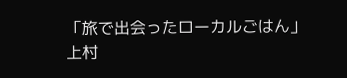「旅で出会ったローカルごはん」
上村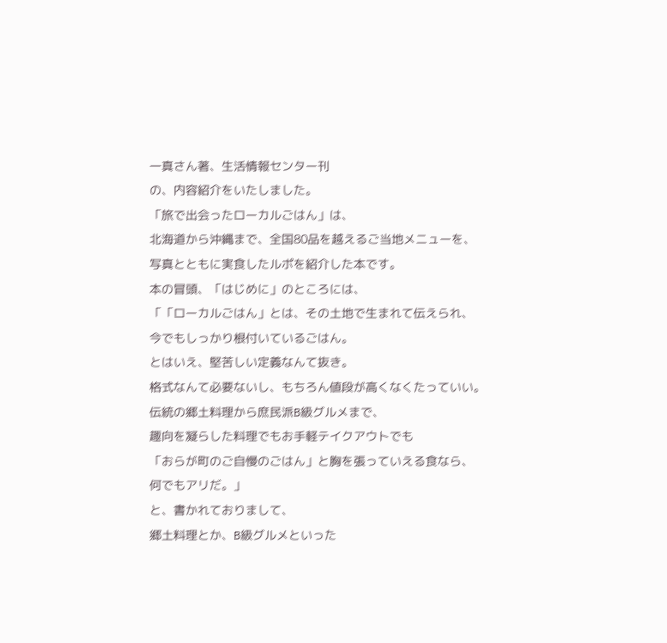一真さん著、生活情報センター刊
の、内容紹介をいたしました。
「旅で出会ったローカルごはん」は、
北海道から沖縄まで、全国80品を越えるご当地メニューを、
写真とともに実食したルポを紹介した本です。
本の冒頭、「はじめに」のところには、
「「ローカルごはん」とは、その土地で生まれて伝えられ、
今でもしっかり根付いているごはん。
とはいえ、堅苦しい定義なんて抜き。
格式なんて必要ないし、もちろん値段が高くなくたっていい。
伝統の郷土料理から庶民派B級グルメまで、
趣向を凝らした料理でもお手軽テイクアウトでも
「おらが町のご自慢のごはん」と胸を張っていえる食なら、
何でもアリだ。」
と、書かれておりまして、
郷土料理とか、B級グルメといった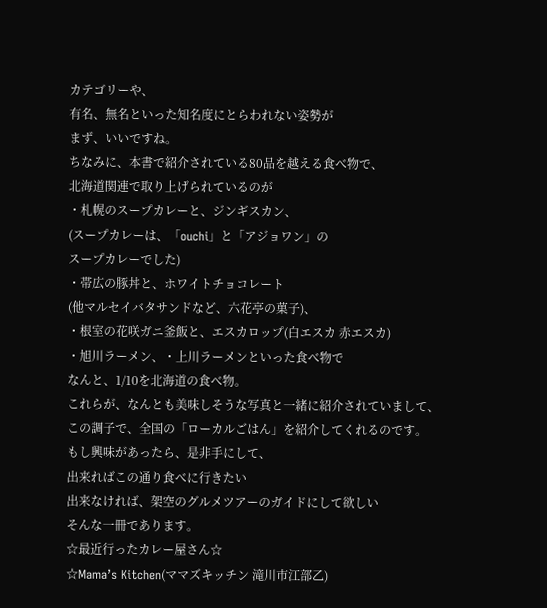カテゴリーや、
有名、無名といった知名度にとらわれない姿勢が
まず、いいですね。
ちなみに、本書で紹介されている80品を越える食べ物で、
北海道関連で取り上げられているのが
・札幌のスープカレーと、ジンギスカン、
(スープカレーは、「ouchi」と「アジョワン」の
スープカレーでした)
・帯広の豚丼と、ホワイトチョコレート
(他マルセイバタサンドなど、六花亭の菓子)、
・根室の花咲ガニ釜飯と、エスカロップ(白エスカ 赤エスカ)
・旭川ラーメン、・上川ラーメンといった食べ物で
なんと、1/10を北海道の食べ物。
これらが、なんとも美味しそうな写真と一緒に紹介されていまして、
この調子で、全国の「ローカルごはん」を紹介してくれるのです。
もし興味があったら、是非手にして、
出来ればこの通り食べに行きたい
出来なければ、架空のグルメツアーのガイドにして欲しい
そんな一冊であります。
☆最近行ったカレー屋さん☆
☆Mama’s Kitchen(ママズキッチン 滝川市江部乙)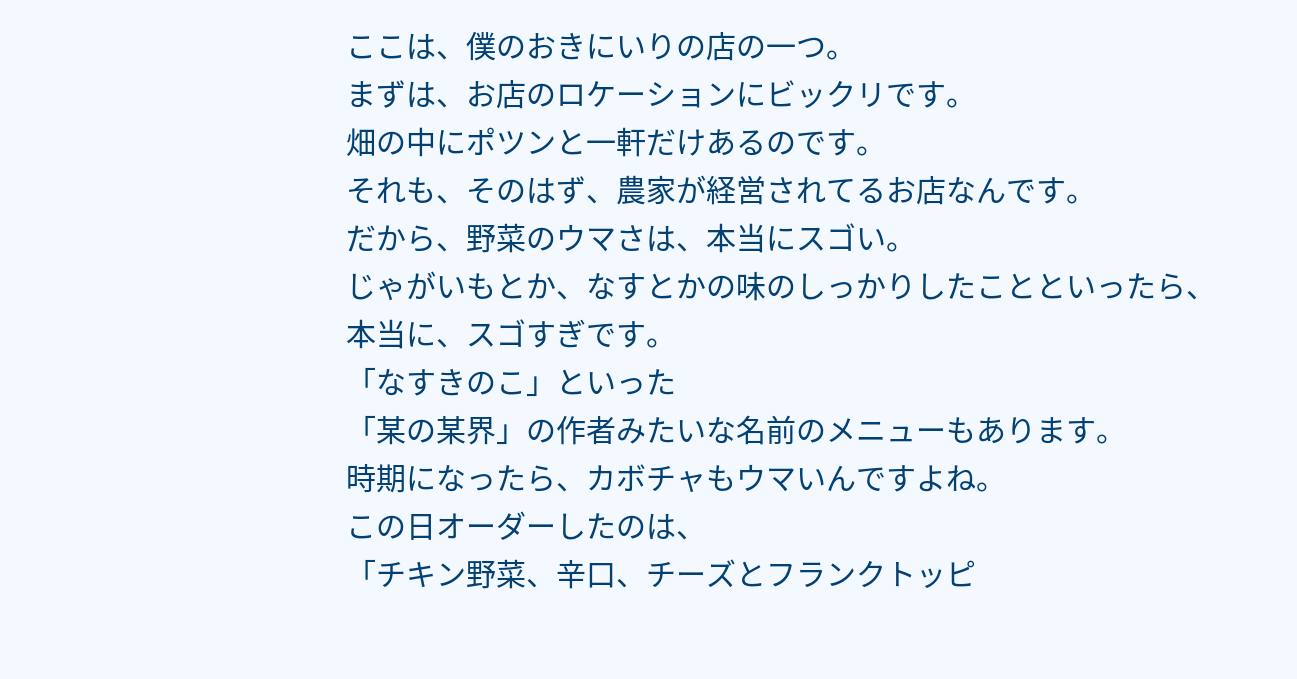ここは、僕のおきにいりの店の一つ。
まずは、お店のロケーションにビックリです。
畑の中にポツンと一軒だけあるのです。
それも、そのはず、農家が経営されてるお店なんです。
だから、野菜のウマさは、本当にスゴい。
じゃがいもとか、なすとかの味のしっかりしたことといったら、
本当に、スゴすぎです。
「なすきのこ」といった
「某の某界」の作者みたいな名前のメニューもあります。
時期になったら、カボチャもウマいんですよね。
この日オーダーしたのは、
「チキン野菜、辛口、チーズとフランクトッピ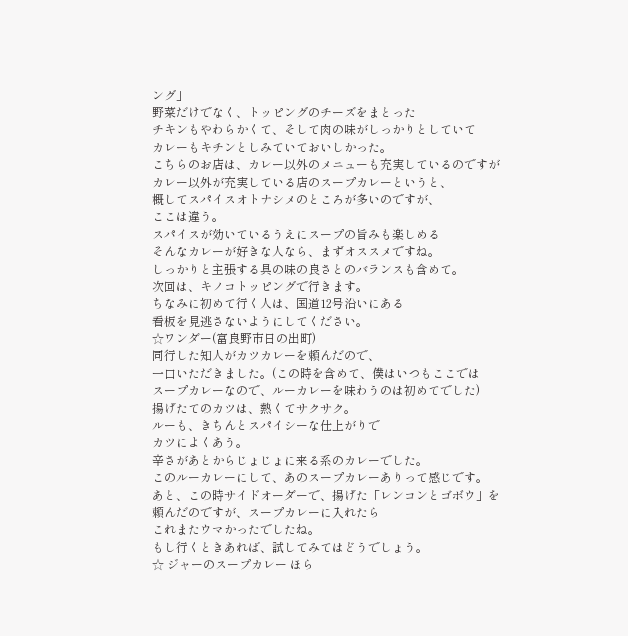ング」
野菜だけでなく、トッピングのチーズをまとった
チキンもやわらかくて、そして肉の味がしっかりとしていて
カレーもキチンとしみていておいしかった。
こちらのお店は、カレー以外のメニューも充実しているのですが
カレー以外が充実している店のスープカレーというと、
概してスパイスオトナシメのところが多いのですが、
ここは違う。
スパイスが効いているうえにスープの旨みも楽しめる
そんなカレーが好きな人なら、まずオススメですね。
しっかりと主張する具の味の良さとのバランスも含めて。
次回は、キノコトッピングで行きます。
ちなみに初めて行く人は、国道12号沿いにある
看板を見逃さないようにしてください。
☆ワンダー(富良野市日の出町)
同行した知人がカツカレーを頼んだので、
一口いただきました。(この時を含めて、僕はいつもここでは
スープカレーなので、ルーカレーを味わうのは初めてでした)
揚げたてのカツは、熱くてサクサク。
ルーも、きちんとスパイシーな仕上がりで
カツによくあう。
辛さがあとからじょじょに来る系のカレーでした。
このルーカレーにして、あのスープカレーありって感じです。
あと、この時サイドオーダーで、揚げた「レンコンとゴボウ」を
頼んだのですが、スープカレーに入れたら
これまたウマかったでしたね。
もし行くときあれば、試してみてはどうでしょう。
☆ ジャーのスープカレー ほら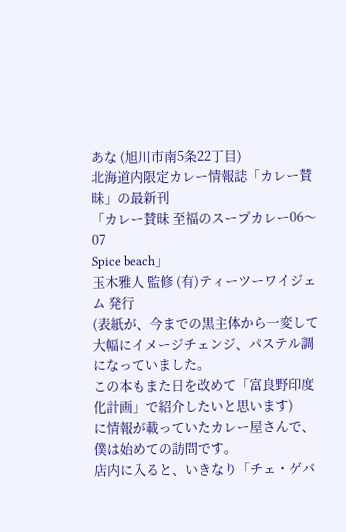あな (旭川市南5条22丁目)
北海道内限定カレー情報誌「カレー賛昧」の最新刊
「カレー賛昧 至福のスープカレー06〜07
Spice beach」
玉木雅人 監修 (有)ティーツーワイジェム 発行
(表紙が、今までの黒主体から一変して
大幅にイメージチェンジ、パステル調になっていました。
この本もまた日を改めて「富良野印度化計画」で紹介したいと思います)
に情報が載っていたカレー屋さんで、僕は始めての訪問です。
店内に入ると、いきなり「チェ・ゲバ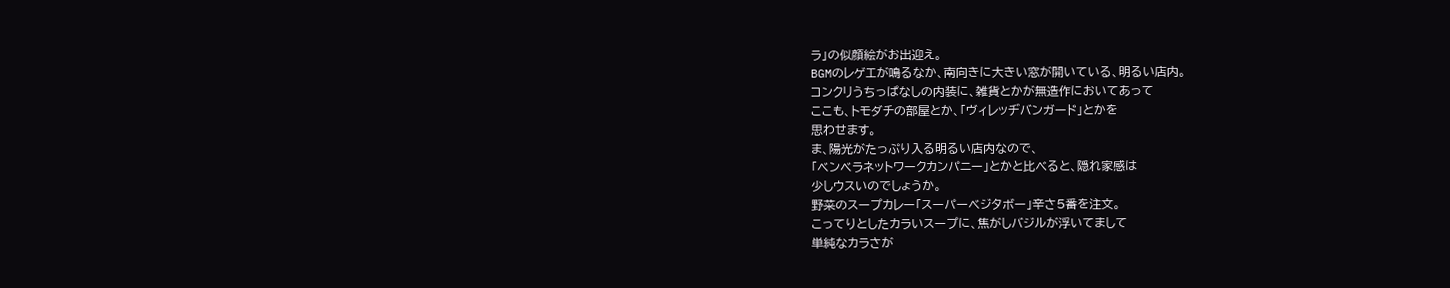ラ」の似顔絵がお出迎え。
BGMのレゲエが鳴るなか、南向きに大きい窓が開いている、明るい店内。
コンクリうちっぱなしの内装に、雑貨とかが無造作においてあって
ここも、トモダチの部屋とか、「ヴィレッヂバンガード」とかを
思わせます。
ま、陽光がたっぷり入る明るい店内なので、
「ベンベラネットワークカンパニー」とかと比べると、隠れ家感は
少しウスいのでしょうか。
野菜のスープカレー「スーパーベジタボー」辛さ5番を注文。
こってりとしたカラいスープに、焦がしバジルが浮いてまして
単純なカラさが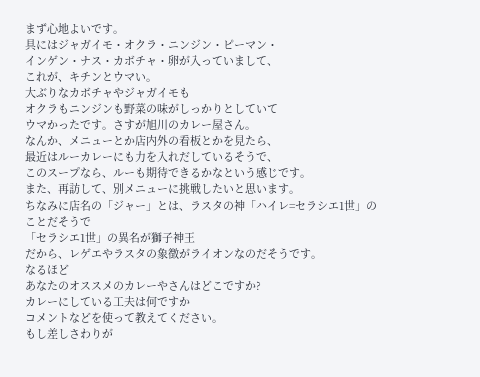まず心地よいです。
具にはジャガイモ・オクラ・ニンジン・ピーマン・
インゲン・ナス・カボチャ・卵が入っていまして、
これが、キチンとウマい。
大ぶりなカボチャやジャガイモも
オクラもニンジンも野菜の味がしっかりとしていて
ウマかったです。さすが旭川のカレー屋さん。
なんか、メニューとか店内外の看板とかを見たら、
最近はルーカレーにも力を入れだしているそうで、
このスープなら、ルーも期待できるかなという感じです。
また、再訪して、別メニューに挑戦したいと思います。
ちなみに店名の「ジャー」とは、ラスタの神「ハイレ=セラシエ1世」の
ことだそうで
「セラシエ1世」の異名が獅子神王
だから、レゲエやラスタの象徴がライオンなのだそうです。
なるほど
あなたのオススメのカレーやさんはどこですか?
カレーにしている工夫は何ですか
コメントなどを使って教えてください。
もし差しさわりが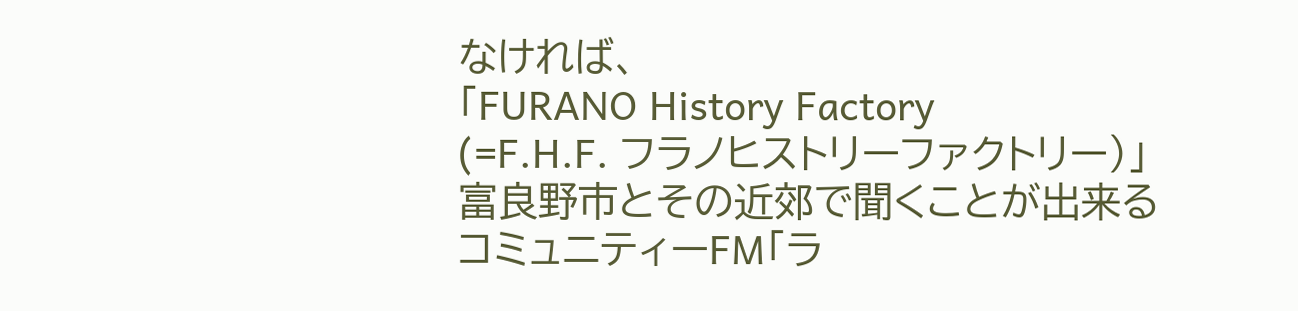なければ、
「FURANO History Factory
(=F.H.F. フラノヒストリーファクトリー)」
富良野市とその近郊で聞くことが出来る
コミュニティーFM「ラ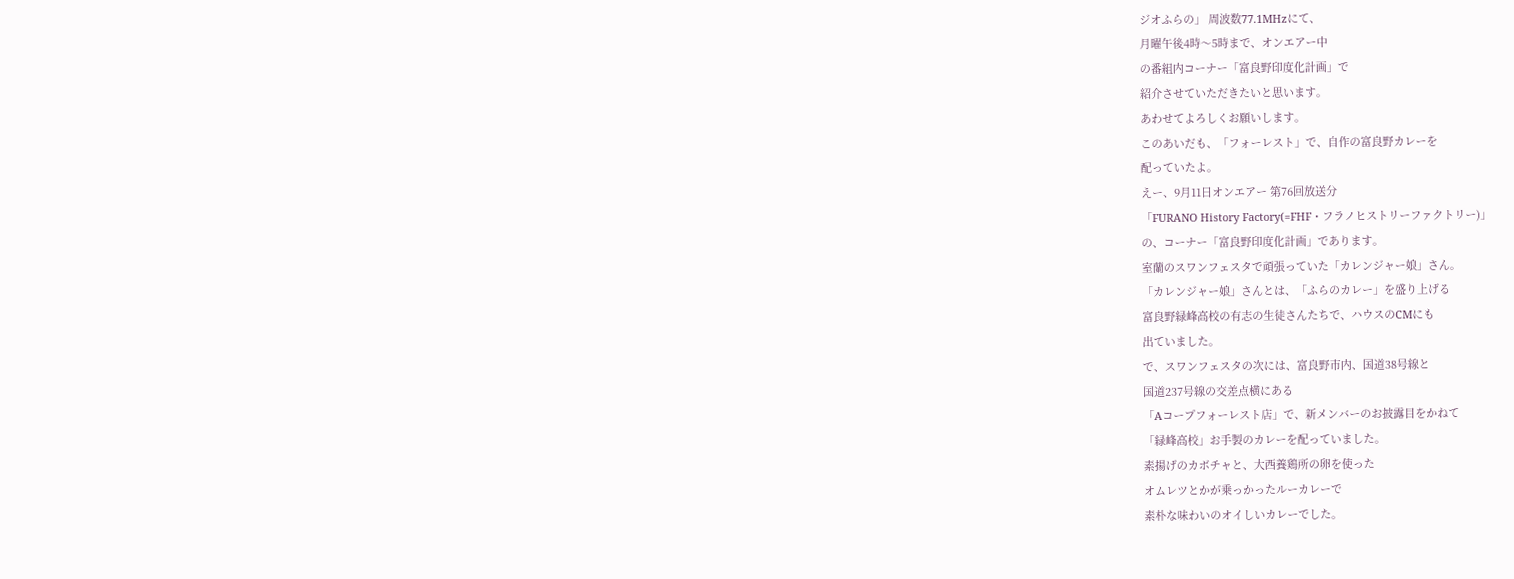ジオふらの」 周波数77.1MHzにて、
月曜午後4時〜5時まで、オンエアー中
の番組内コーナー「富良野印度化計画」で
紹介させていただきたいと思います。
あわせてよろしくお願いします。
このあいだも、「フォーレスト」で、自作の富良野カレーを
配っていたよ。
えー、9月11日オンエアー 第76回放送分
「FURANO History Factory(=FHF・フラノヒストリーファクトリー)」
の、コーナー「富良野印度化計画」であります。
室蘭のスワンフェスタで頑張っていた「カレンジャー娘」さん。
「カレンジャー娘」さんとは、「ふらのカレー」を盛り上げる
富良野緑峰高校の有志の生徒さんたちで、ハウスのCMにも
出ていました。
で、スワンフェスタの次には、富良野市内、国道38号線と
国道237号線の交差点横にある
「Aコープフォーレスト店」で、新メンバーのお披露目をかねて
「緑峰高校」お手製のカレーを配っていました。
素揚げのカボチャと、大西養鶏所の卵を使った
オムレツとかが乗っかったルーカレーで
素朴な味わいのオイしいカレーでした。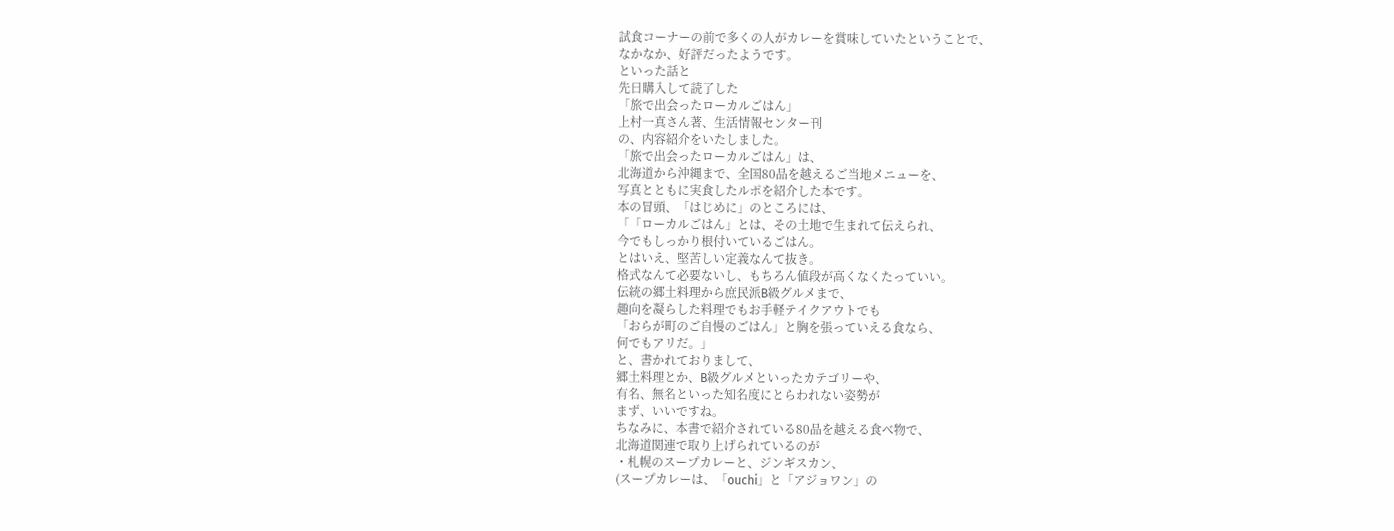試食コーナーの前で多くの人がカレーを賞味していたということで、
なかなか、好評だったようです。
といった話と
先日購入して読了した
「旅で出会ったローカルごはん」
上村一真さん著、生活情報センター刊
の、内容紹介をいたしました。
「旅で出会ったローカルごはん」は、
北海道から沖縄まで、全国80品を越えるご当地メニューを、
写真とともに実食したルポを紹介した本です。
本の冒頭、「はじめに」のところには、
「「ローカルごはん」とは、その土地で生まれて伝えられ、
今でもしっかり根付いているごはん。
とはいえ、堅苦しい定義なんて抜き。
格式なんて必要ないし、もちろん値段が高くなくたっていい。
伝統の郷土料理から庶民派B級グルメまで、
趣向を凝らした料理でもお手軽テイクアウトでも
「おらが町のご自慢のごはん」と胸を張っていえる食なら、
何でもアリだ。」
と、書かれておりまして、
郷土料理とか、B級グルメといったカテゴリーや、
有名、無名といった知名度にとらわれない姿勢が
まず、いいですね。
ちなみに、本書で紹介されている80品を越える食べ物で、
北海道関連で取り上げられているのが
・札幌のスープカレーと、ジンギスカン、
(スープカレーは、「ouchi」と「アジョワン」の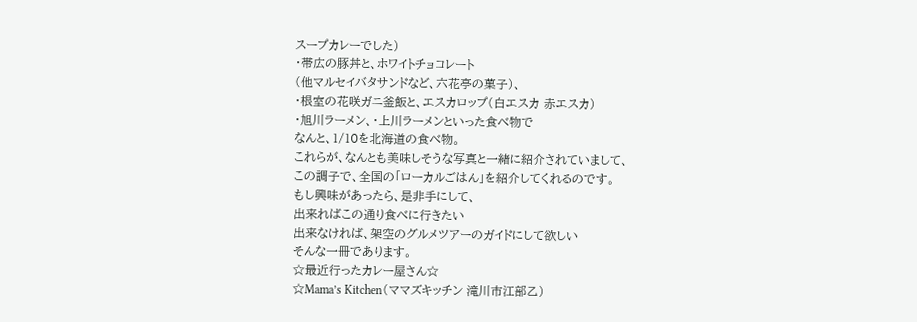スープカレーでした)
・帯広の豚丼と、ホワイトチョコレート
(他マルセイバタサンドなど、六花亭の菓子)、
・根室の花咲ガニ釜飯と、エスカロップ(白エスカ 赤エスカ)
・旭川ラーメン、・上川ラーメンといった食べ物で
なんと、1/10を北海道の食べ物。
これらが、なんとも美味しそうな写真と一緒に紹介されていまして、
この調子で、全国の「ローカルごはん」を紹介してくれるのです。
もし興味があったら、是非手にして、
出来ればこの通り食べに行きたい
出来なければ、架空のグルメツアーのガイドにして欲しい
そんな一冊であります。
☆最近行ったカレー屋さん☆
☆Mama’s Kitchen(ママズキッチン 滝川市江部乙)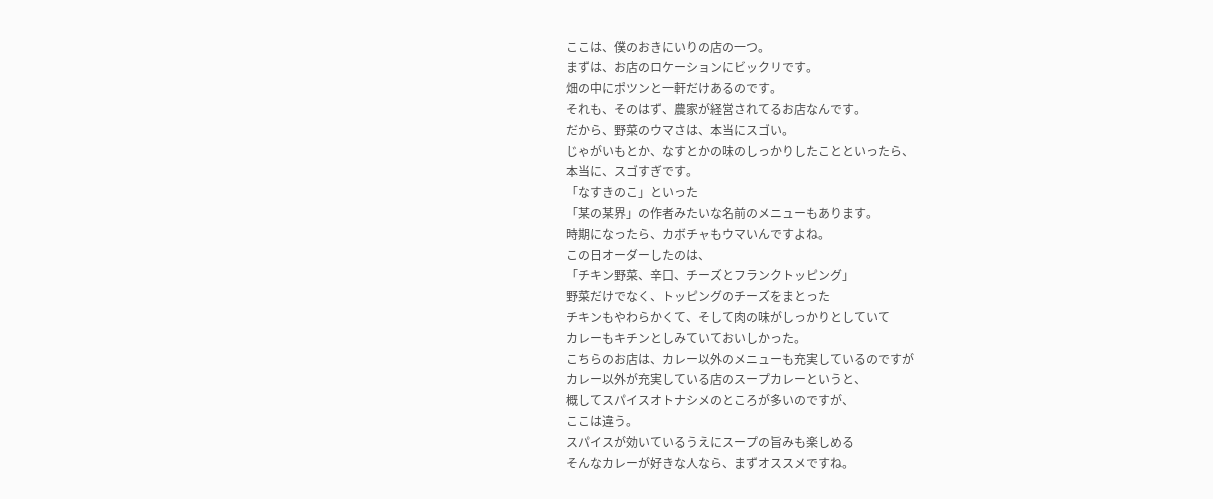ここは、僕のおきにいりの店の一つ。
まずは、お店のロケーションにビックリです。
畑の中にポツンと一軒だけあるのです。
それも、そのはず、農家が経営されてるお店なんです。
だから、野菜のウマさは、本当にスゴい。
じゃがいもとか、なすとかの味のしっかりしたことといったら、
本当に、スゴすぎです。
「なすきのこ」といった
「某の某界」の作者みたいな名前のメニューもあります。
時期になったら、カボチャもウマいんですよね。
この日オーダーしたのは、
「チキン野菜、辛口、チーズとフランクトッピング」
野菜だけでなく、トッピングのチーズをまとった
チキンもやわらかくて、そして肉の味がしっかりとしていて
カレーもキチンとしみていておいしかった。
こちらのお店は、カレー以外のメニューも充実しているのですが
カレー以外が充実している店のスープカレーというと、
概してスパイスオトナシメのところが多いのですが、
ここは違う。
スパイスが効いているうえにスープの旨みも楽しめる
そんなカレーが好きな人なら、まずオススメですね。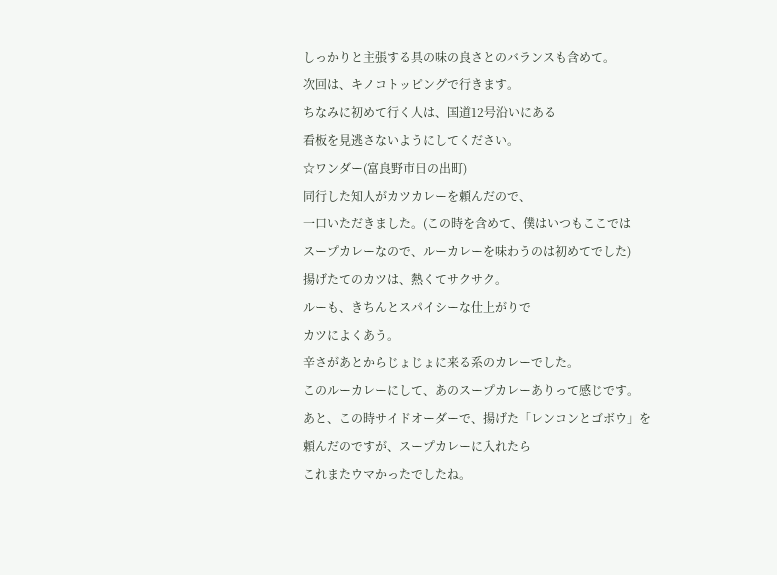しっかりと主張する具の味の良さとのバランスも含めて。
次回は、キノコトッピングで行きます。
ちなみに初めて行く人は、国道12号沿いにある
看板を見逃さないようにしてください。
☆ワンダー(富良野市日の出町)
同行した知人がカツカレーを頼んだので、
一口いただきました。(この時を含めて、僕はいつもここでは
スープカレーなので、ルーカレーを味わうのは初めてでした)
揚げたてのカツは、熱くてサクサク。
ルーも、きちんとスパイシーな仕上がりで
カツによくあう。
辛さがあとからじょじょに来る系のカレーでした。
このルーカレーにして、あのスープカレーありって感じです。
あと、この時サイドオーダーで、揚げた「レンコンとゴボウ」を
頼んだのですが、スープカレーに入れたら
これまたウマかったでしたね。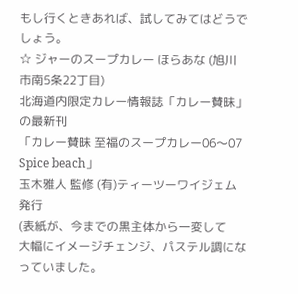もし行くときあれば、試してみてはどうでしょう。
☆ ジャーのスープカレー ほらあな (旭川市南5条22丁目)
北海道内限定カレー情報誌「カレー賛昧」の最新刊
「カレー賛昧 至福のスープカレー06〜07
Spice beach」
玉木雅人 監修 (有)ティーツーワイジェム 発行
(表紙が、今までの黒主体から一変して
大幅にイメージチェンジ、パステル調になっていました。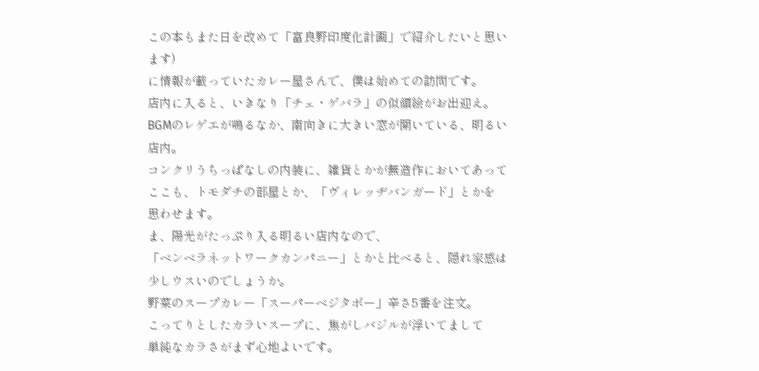この本もまた日を改めて「富良野印度化計画」で紹介したいと思います)
に情報が載っていたカレー屋さんで、僕は始めての訪問です。
店内に入ると、いきなり「チェ・ゲバラ」の似顔絵がお出迎え。
BGMのレゲエが鳴るなか、南向きに大きい窓が開いている、明るい店内。
コンクリうちっぱなしの内装に、雑貨とかが無造作においてあって
ここも、トモダチの部屋とか、「ヴィレッヂバンガード」とかを
思わせます。
ま、陽光がたっぷり入る明るい店内なので、
「ベンベラネットワークカンパニー」とかと比べると、隠れ家感は
少しウスいのでしょうか。
野菜のスープカレー「スーパーベジタボー」辛さ5番を注文。
こってりとしたカラいスープに、焦がしバジルが浮いてまして
単純なカラさがまず心地よいです。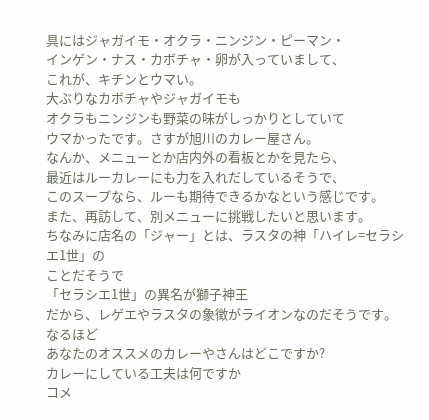具にはジャガイモ・オクラ・ニンジン・ピーマン・
インゲン・ナス・カボチャ・卵が入っていまして、
これが、キチンとウマい。
大ぶりなカボチャやジャガイモも
オクラもニンジンも野菜の味がしっかりとしていて
ウマかったです。さすが旭川のカレー屋さん。
なんか、メニューとか店内外の看板とかを見たら、
最近はルーカレーにも力を入れだしているそうで、
このスープなら、ルーも期待できるかなという感じです。
また、再訪して、別メニューに挑戦したいと思います。
ちなみに店名の「ジャー」とは、ラスタの神「ハイレ=セラシエ1世」の
ことだそうで
「セラシエ1世」の異名が獅子神王
だから、レゲエやラスタの象徴がライオンなのだそうです。
なるほど
あなたのオススメのカレーやさんはどこですか?
カレーにしている工夫は何ですか
コメ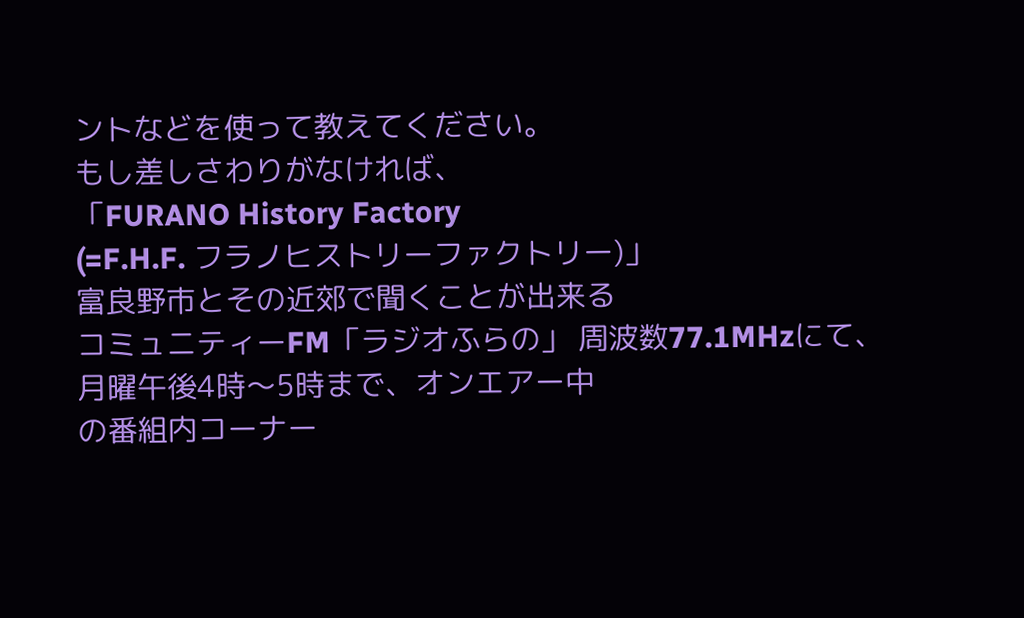ントなどを使って教えてください。
もし差しさわりがなければ、
「FURANO History Factory
(=F.H.F. フラノヒストリーファクトリー)」
富良野市とその近郊で聞くことが出来る
コミュニティーFM「ラジオふらの」 周波数77.1MHzにて、
月曜午後4時〜5時まで、オンエアー中
の番組内コーナー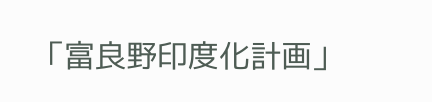「富良野印度化計画」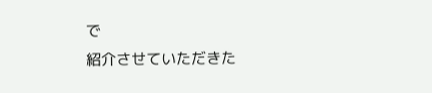で
紹介させていただきた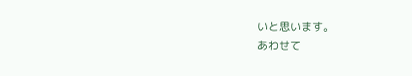いと思います。
あわせて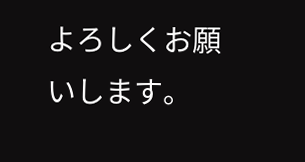よろしくお願いします。